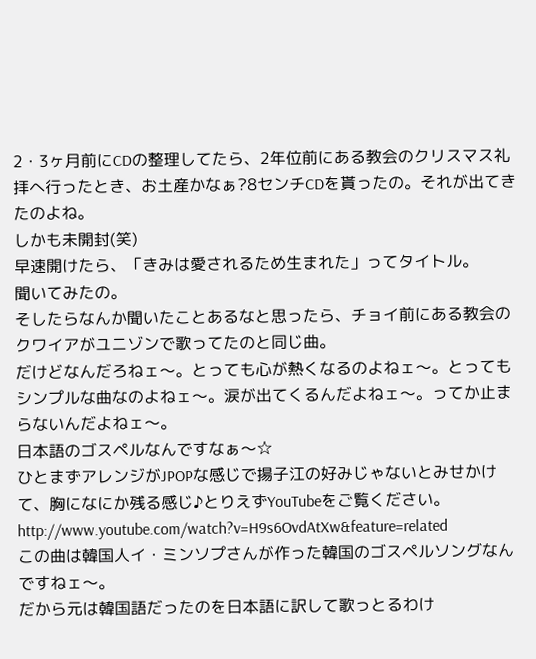2・3ヶ月前にCDの整理してたら、2年位前にある教会のクリスマス礼拝へ行ったとき、お土産かなぁ?8センチCDを貰ったの。それが出てきたのよね。
しかも未開封(笑)
早速開けたら、「きみは愛されるため生まれた」ってタイトル。
聞いてみたの。
そしたらなんか聞いたことあるなと思ったら、チョイ前にある教会のクワイアがユニゾンで歌ってたのと同じ曲。
だけどなんだろねェ〜。とっても心が熱くなるのよねェ〜。とってもシンプルな曲なのよねェ〜。涙が出てくるんだよねェ〜。ってか止まらないんだよねェ〜。
日本語のゴスペルなんですなぁ〜☆
ひとまずアレンジがJPOPな感じで揚子江の好みじゃないとみせかけて、胸になにか残る感じ♪とりえずYouTubeをご覧ください。
http://www.youtube.com/watch?v=H9s6OvdAtXw&feature=related
この曲は韓国人イ・ミンソプさんが作った韓国のゴスペルソングなんですねェ〜。
だから元は韓国語だったのを日本語に訳して歌っとるわけ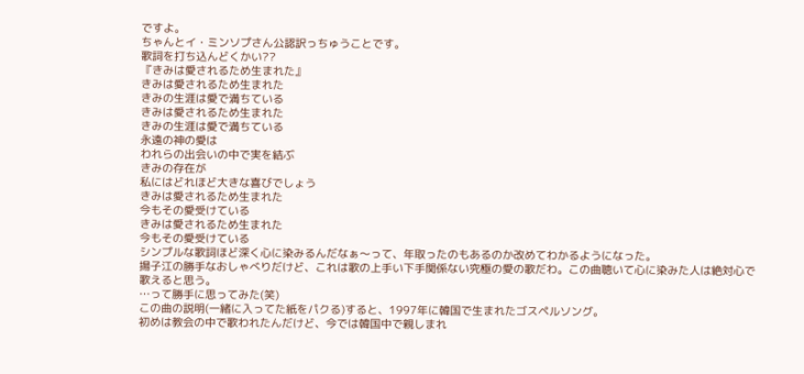ですよ。
ちゃんとイ・ミンソプさん公認訳っちゅうことです。
歌詞を打ち込んどくかい??
『きみは愛されるため生まれた』
きみは愛されるため生まれた
きみの生涯は愛で満ちている
きみは愛されるため生まれた
きみの生涯は愛で満ちている
永遠の神の愛は
われらの出会いの中で実を結ぶ
きみの存在が
私にはどれほど大きな喜びでしょう
きみは愛されるため生まれた
今もその愛受けている
きみは愛されるため生まれた
今もその愛受けている
シンプルな歌詞ほど深く心に染みるんだなぁ〜って、年取ったのもあるのか改めてわかるようになった。
揚子江の勝手なおしゃべりだけど、これは歌の上手い下手関係ない究極の愛の歌だわ。この曲聴いて心に染みた人は絶対心で歌えると思う。
…って勝手に思ってみた(笑)
この曲の説明(一緒に入ってた紙をパクる)すると、1997年に韓国で生まれたゴスペルソング。
初めは教会の中で歌われたんだけど、今では韓国中で親しまれ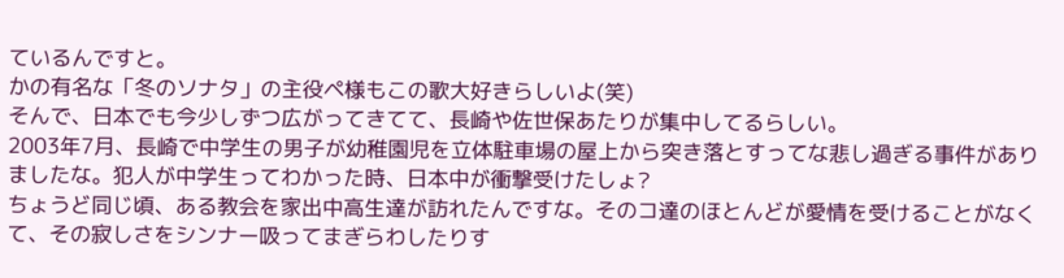ているんですと。
かの有名な「冬のソナタ」の主役ペ様もこの歌大好きらしいよ(笑)
そんで、日本でも今少しずつ広がってきてて、長崎や佐世保あたりが集中してるらしい。
2003年7月、長崎で中学生の男子が幼稚園児を立体駐車場の屋上から突き落とすってな悲し過ぎる事件がありましたな。犯人が中学生ってわかった時、日本中が衝撃受けたしょ?
ちょうど同じ頃、ある教会を家出中高生達が訪れたんですな。そのコ達のほとんどが愛情を受けることがなくて、その寂しさをシンナー吸ってまぎらわしたりす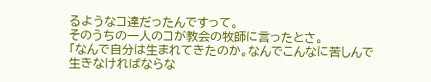るようなコ達だったんですって。
そのうちの一人のコが教会の牧師に言ったとさ。
「なんで自分は生まれてきたのか。なんでこんなに苦しんで生きなければならな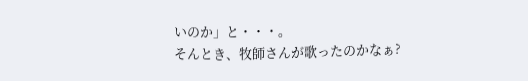いのか」と・・・。
そんとき、牧師さんが歌ったのかなぁ?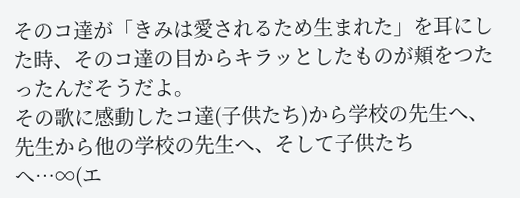そのコ達が「きみは愛されるため生まれた」を耳にした時、そのコ達の目からキラッとしたものが頬をつたったんだそうだよ。
その歌に感動したコ達(子供たち)から学校の先生へ、先生から他の学校の先生へ、そして子供たちへ…∞(エ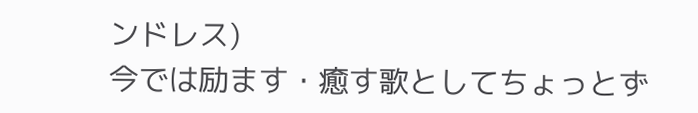ンドレス)
今では励ます・癒す歌としてちょっとず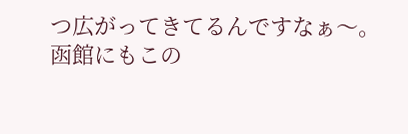つ広がってきてるんですなぁ〜。
函館にもこの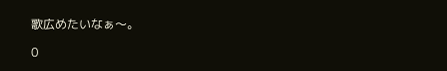歌広めたいなぁ〜。

0